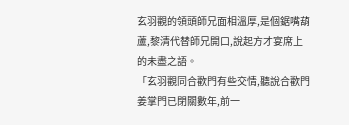玄羽觀的領頭師兄面相溫厚,是個鋸嘴葫蘆,黎清代替師兄開口,說起方才宴席上的未盡之語。
「玄羽觀同合歡門有些交情,聽說合歡門姜掌門已閉關數年,前一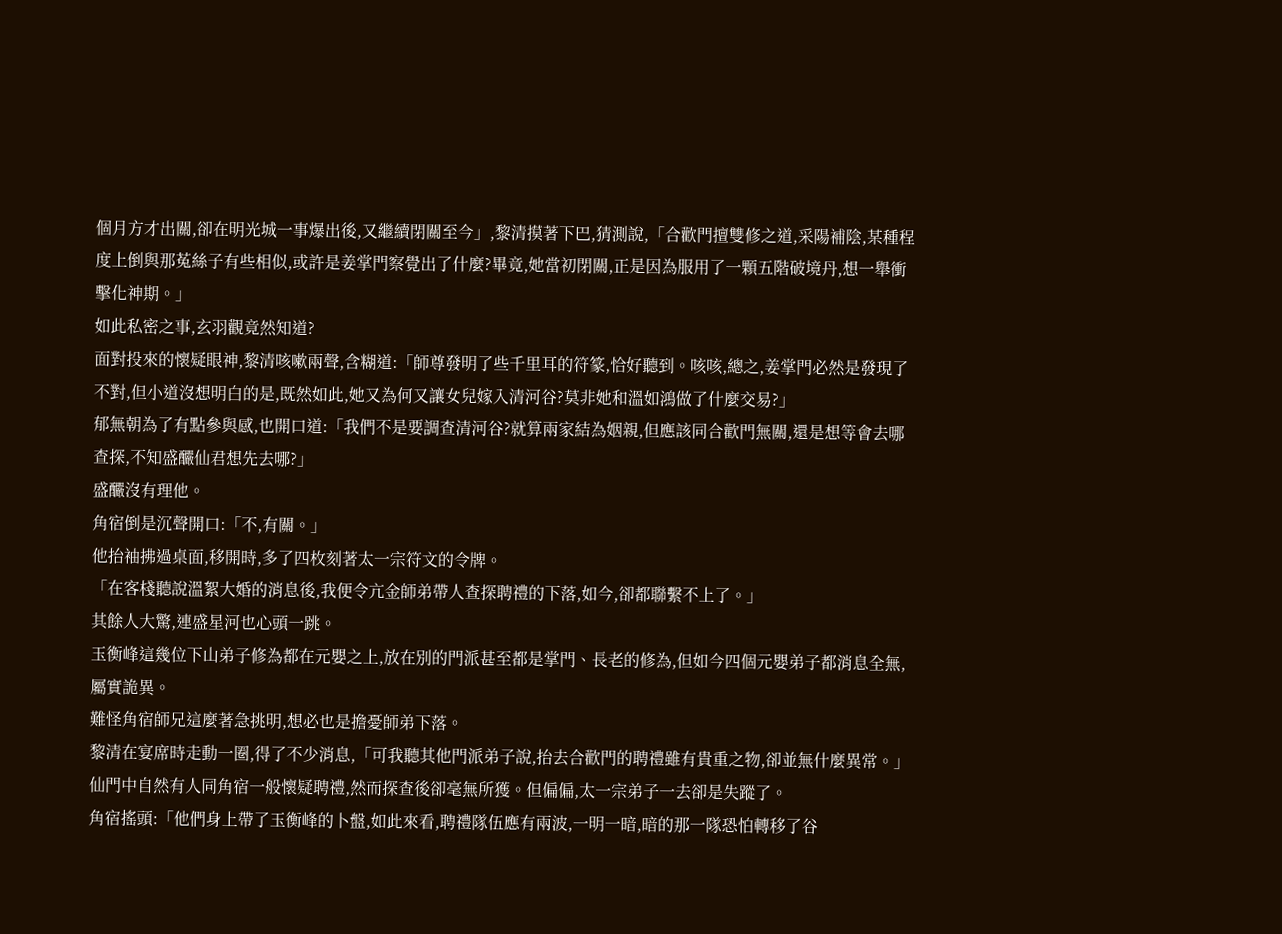個月方才出關,卻在明光城一事爆出後,又繼續閉關至今」,黎清摸著下巴,猜測說,「合歡門擅雙修之道,采陽補陰,某種程度上倒與那菟絲子有些相似,或許是姜掌門察覺出了什麼?畢竟,她當初閉關,正是因為服用了一顆五階破境丹,想一舉衝擊化神期。」
如此私密之事,玄羽觀竟然知道?
面對投來的懷疑眼神,黎清咳嗽兩聲,含糊道:「師尊發明了些千里耳的符篆,恰好聽到。咳咳,總之,姜掌門必然是發現了不對,但小道沒想明白的是,既然如此,她又為何又讓女兒嫁入清河谷?莫非她和溫如鴻做了什麼交易?」
郁無朝為了有點參與感,也開口道:「我們不是要調查清河谷?就算兩家結為姻親,但應該同合歡門無關,還是想等會去哪查探,不知盛釅仙君想先去哪?」
盛釅沒有理他。
角宿倒是沉聲開口:「不,有關。」
他抬袖拂過桌面,移開時,多了四枚刻著太一宗符文的令牌。
「在客棧聽說溫絮大婚的消息後,我便令亢金師弟帶人查探聘禮的下落,如今,卻都聯繫不上了。」
其餘人大驚,連盛星河也心頭一跳。
玉衡峰這幾位下山弟子修為都在元嬰之上,放在別的門派甚至都是掌門、長老的修為,但如今四個元嬰弟子都消息全無,屬實詭異。
難怪角宿師兄這麼著急挑明,想必也是擔憂師弟下落。
黎清在宴席時走動一圈,得了不少消息,「可我聽其他門派弟子說,抬去合歡門的聘禮雖有貴重之物,卻並無什麼異常。」
仙門中自然有人同角宿一般懷疑聘禮,然而探查後卻毫無所獲。但偏偏,太一宗弟子一去卻是失蹤了。
角宿搖頭:「他們身上帶了玉衡峰的卜盤,如此來看,聘禮隊伍應有兩波,一明一暗,暗的那一隊恐怕轉移了谷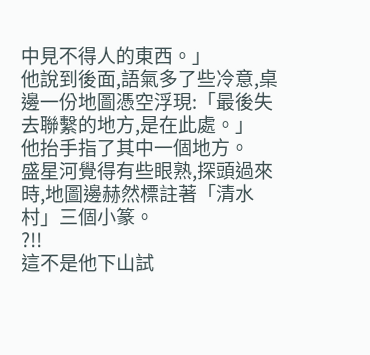中見不得人的東西。」
他說到後面,語氣多了些冷意,桌邊一份地圖憑空浮現:「最後失去聯繫的地方,是在此處。」
他抬手指了其中一個地方。
盛星河覺得有些眼熟,探頭過來時,地圖邊赫然標註著「清水村」三個小篆。
?!!
這不是他下山試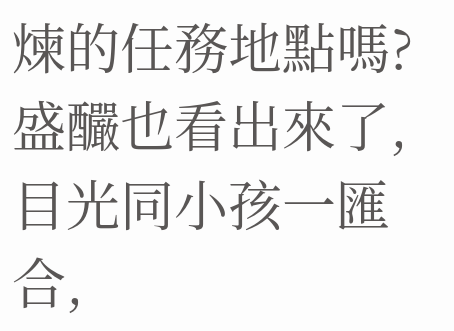煉的任務地點嗎?
盛釅也看出來了,目光同小孩一匯合,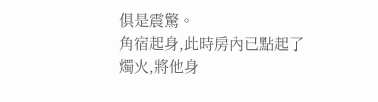俱是震驚。
角宿起身,此時房內已點起了燭火,將他身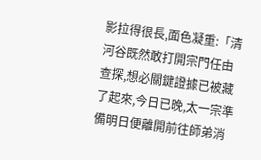影拉得很長,面色凝重:「清河谷既然敢打開宗門任由查探,想必關鍵證據已被藏了起來,今日已晚,太一宗準備明日便離開前往師弟消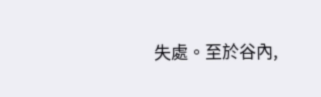失處。至於谷內,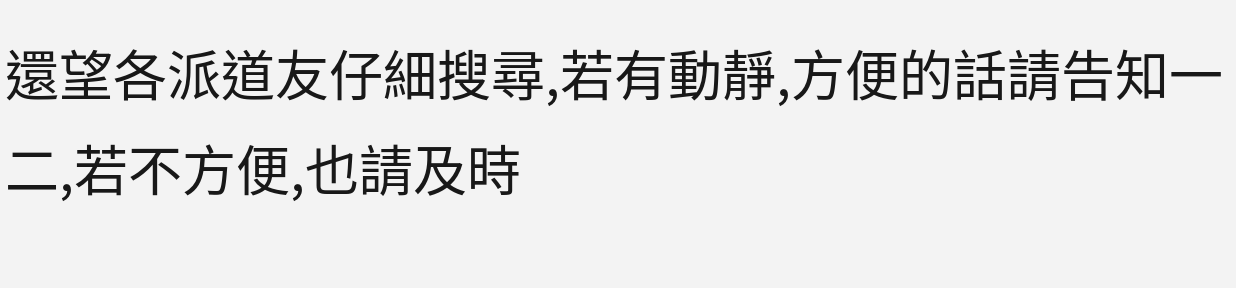還望各派道友仔細搜尋,若有動靜,方便的話請告知一二,若不方便,也請及時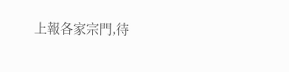上報各家宗門,待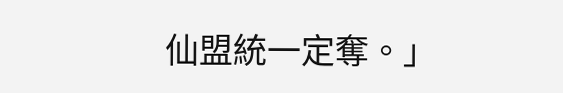仙盟統一定奪。」